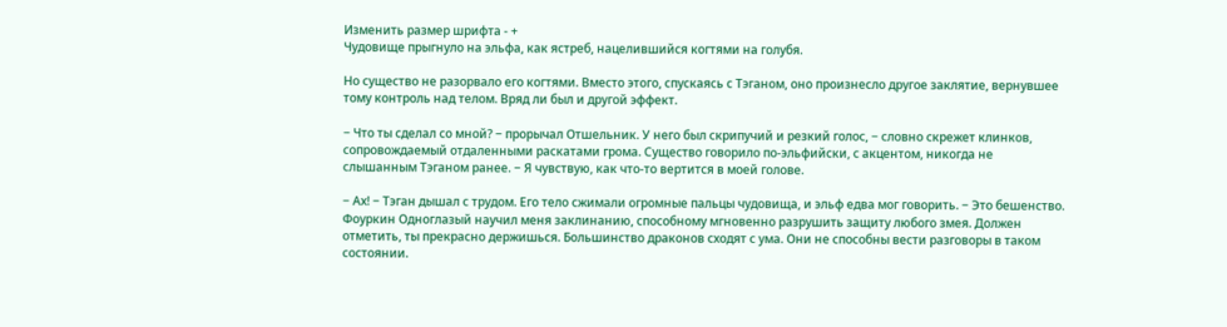Изменить размер шрифта - +
Чудовище прыгнуло на эльфа, как ястреб, нацелившийся когтями на голубя.

Но существо не разорвало его когтями. Вместо этого, спускаясь с Тэганом, оно произнесло другое заклятие, вернувшее тому контроль над телом. Вряд ли был и другой эффект.

− Что ты сделал со мной? − прорычал Отшельник. У него был скрипучий и резкий голос, − словно скрежет клинков, сопровождаемый отдаленными раскатами грома. Существо говорило по-эльфийски, с акцентом, никогда не слышанным Тэганом ранее. − Я чувствую, как что-то вертится в моей голове.

− Ах! − Тэган дышал с трудом. Его тело сжимали огромные пальцы чудовища, и эльф едва мог говорить. − Это бешенство. Фоуркин Одноглазый научил меня заклинанию, способному мгновенно разрушить защиту любого змея. Должен отметить, ты прекрасно держишься. Большинство драконов сходят с ума. Они не способны вести разговоры в таком состоянии.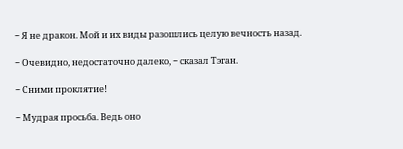− Я не дракон. Мой и их виды разошлись целую вечность назад.

− Очевидно, недостаточно далеко, − сказал Тэган.

− Сними проклятие!

− Мудрая просьба. Ведь оно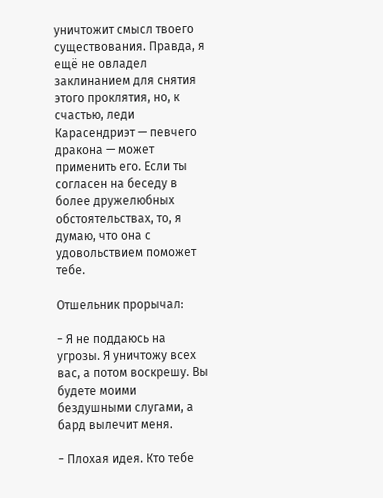уничтожит смысл твоего существования. Правда, я ещё не овладел заклинанием для снятия этого проклятия, но, к счастью, леди Карасендриэт — певчего дракона — может применить его. Если ты согласен на беседу в более дружелюбных обстоятельствах, то, я думаю, что она с удовольствием поможет тебе.

Отшельник прорычал:

− Я не поддаюсь на угрозы. Я уничтожу всех вас, а потом воскрешу. Вы будете моими бездушными слугами, а бард вылечит меня.

− Плохая идея. Кто тебе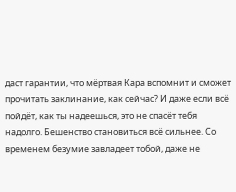даст гарантии, что мёртвая Кара вспомнит и сможет прочитать заклинание, как сейчас? И даже если всё пойдёт, как ты надеешься, это не спасёт тебя надолго. Бешенство становиться всё сильнее. Со временем безумие завладеет тобой, даже не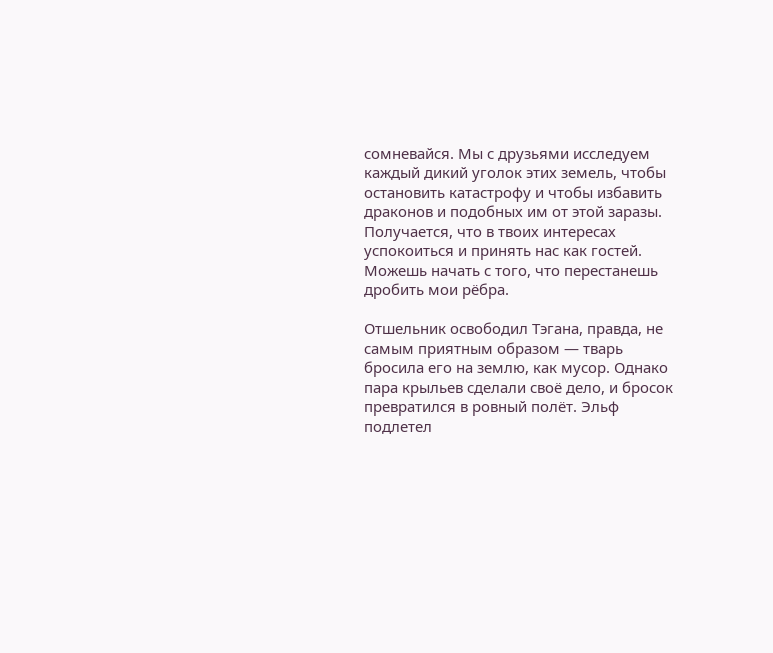сомневайся. Мы с друзьями исследуем каждый дикий уголок этих земель, чтобы остановить катастрофу и чтобы избавить драконов и подобных им от этой заразы. Получается, что в твоих интересах успокоиться и принять нас как гостей. Можешь начать с того, что перестанешь дробить мои рёбра.

Отшельник освободил Тэгана, правда, не самым приятным образом — тварь бросила его на землю, как мусор. Однако пара крыльев сделали своё дело, и бросок превратился в ровный полёт. Эльф подлетел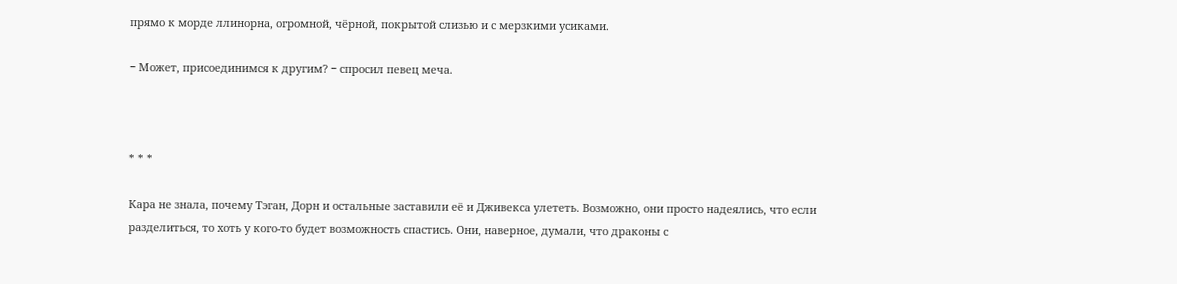прямо к морде ллинорна, огромной, чёрной, покрытой слизью и с мерзкими усиками.

− Может, присоединимся к другим? − спросил певец меча.



* * *

Кара не знала, почему Тэган, Дорн и остальные заставили её и Дживекса улететь. Возможно, они просто надеялись, что если разделиться, то хоть у кого-то будет возможность спастись. Они, наверное, думали, что драконы с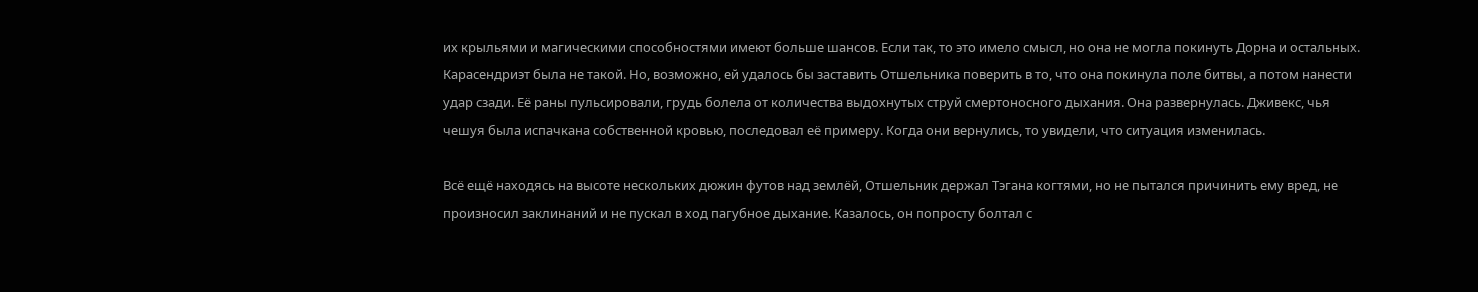их крыльями и магическими способностями имеют больше шансов. Если так, то это имело смысл, но она не могла покинуть Дорна и остальных. Карасендриэт была не такой. Но, возможно, ей удалось бы заставить Отшельника поверить в то, что она покинула поле битвы, а потом нанести удар сзади. Её раны пульсировали, грудь болела от количества выдохнутых струй смертоносного дыхания. Она развернулась. Дживекс, чья чешуя была испачкана собственной кровью, последовал её примеру. Когда они вернулись, то увидели, что ситуация изменилась.

Всё ещё находясь на высоте нескольких дюжин футов над землёй, Отшельник держал Тэгана когтями, но не пытался причинить ему вред, не произносил заклинаний и не пускал в ход пагубное дыхание. Казалось, он попросту болтал с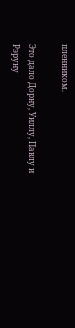пленником.

Это дало Дорну, Уиллу, Павлу и Рэруну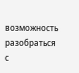возможность разобраться с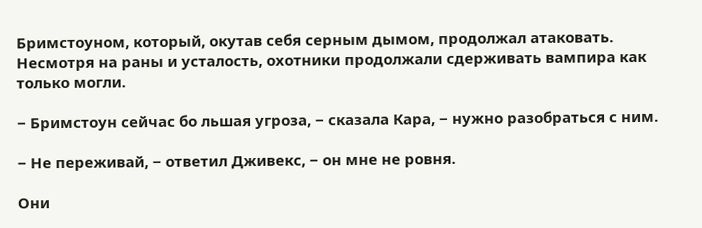Бримстоуном, который, окутав себя серным дымом, продолжал атаковать. Несмотря на раны и усталость, охотники продолжали сдерживать вампира как только могли.

− Бримстоун сейчас бо льшая угроза, − сказала Кара, − нужно разобраться с ним.

− Не переживай, − ответил Дживекс, − он мне не ровня.

Они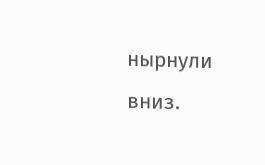нырнули вниз.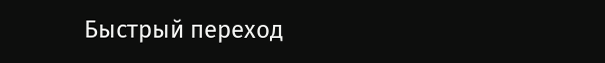Быстрый переход